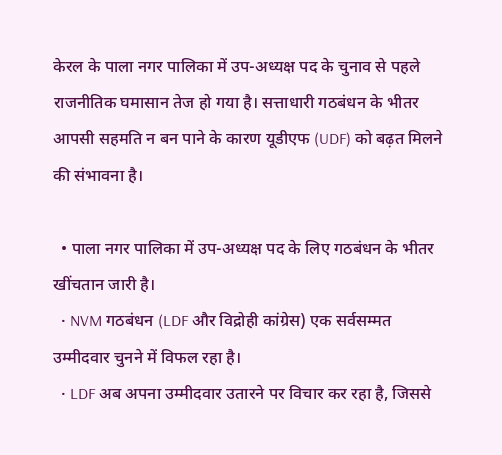केरल के पाला नगर पालिका में उप-अध्यक्ष पद के चुनाव से पहले राजनीतिक घमासान तेज हो गया है। सत्ताधारी गठबंधन के भीतर आपसी सहमति न बन पाने के कारण यूडीएफ (UDF) को बढ़त मिलने की संभावना है।

  • पाला नगर पालिका में उप-अध्यक्ष पद के लिए गठबंधन के भीतर खींचतान जारी है।
  • NVM गठबंधन (LDF और विद्रोही कांग्रेस) एक सर्वसम्मत उम्मीदवार चुनने में विफल रहा है।
  • LDF अब अपना उम्मीदवार उतारने पर विचार कर रहा है, जिससे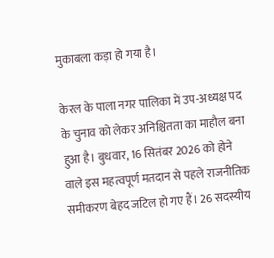मुकाबला कड़ा हो गया है।

केरल के पाला नगर पालिका में उप-अध्यक्ष पद के चुनाव को लेकर अनिश्चितता का माहौल बना हुआ है। बुधवार, 16 सितंबर 2026 को होने वाले इस महत्वपूर्ण मतदान से पहले राजनीतिक समीकरण बेहद जटिल हो गए हैं। 26 सदस्यीय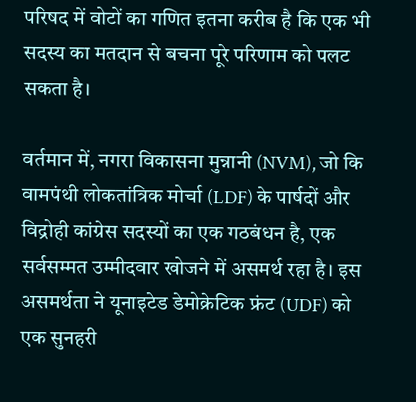परिषद में वोटों का गणित इतना करीब है कि एक भी सदस्य का मतदान से बचना पूरे परिणाम को पलट सकता है।

वर्तमान में, नगरा विकासना मुन्नानी (NVM), जो कि वामपंथी लोकतांत्रिक मोर्चा (LDF) के पार्षदों और विद्रोही कांग्रेस सदस्यों का एक गठबंधन है, एक सर्वसम्मत उम्मीदवार खोजने में असमर्थ रहा है। इस असमर्थता ने यूनाइटेड डेमोक्रेटिक फ्रंट (UDF) को एक सुनहरी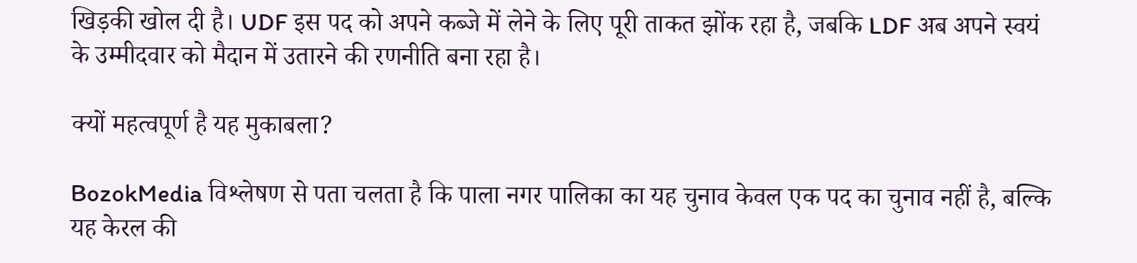खिड़की खोल दी है। UDF इस पद को अपने कब्जे में लेने के लिए पूरी ताकत झोंक रहा है, जबकि LDF अब अपने स्वयं के उम्मीदवार को मैदान में उतारने की रणनीति बना रहा है।

क्यों महत्वपूर्ण है यह मुकाबला?

BozokMedia विश्लेषण से पता चलता है कि पाला नगर पालिका का यह चुनाव केवल एक पद का चुनाव नहीं है, बल्कि यह केरल की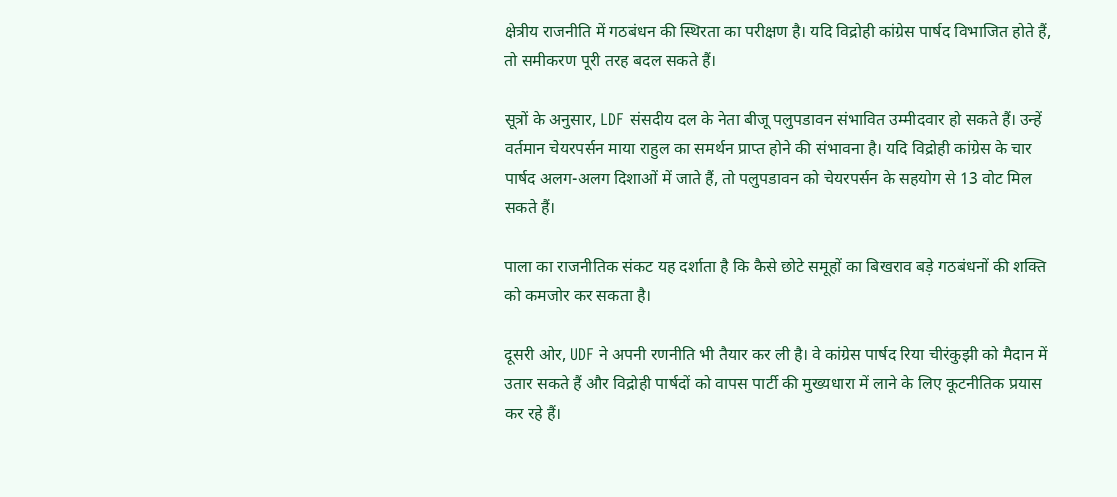क्षेत्रीय राजनीति में गठबंधन की स्थिरता का परीक्षण है। यदि विद्रोही कांग्रेस पार्षद विभाजित होते हैं, तो समीकरण पूरी तरह बदल सकते हैं।

सूत्रों के अनुसार, LDF संसदीय दल के नेता बीजू पलुपडावन संभावित उम्मीदवार हो सकते हैं। उन्हें वर्तमान चेयरपर्सन माया राहुल का समर्थन प्राप्त होने की संभावना है। यदि विद्रोही कांग्रेस के चार पार्षद अलग-अलग दिशाओं में जाते हैं, तो पलुपडावन को चेयरपर्सन के सहयोग से 13 वोट मिल सकते हैं।

पाला का राजनीतिक संकट यह दर्शाता है कि कैसे छोटे समूहों का बिखराव बड़े गठबंधनों की शक्ति को कमजोर कर सकता है।

दूसरी ओर, UDF ने अपनी रणनीति भी तैयार कर ली है। वे कांग्रेस पार्षद रिया चीरंकुझी को मैदान में उतार सकते हैं और विद्रोही पार्षदों को वापस पार्टी की मुख्यधारा में लाने के लिए कूटनीतिक प्रयास कर रहे हैं।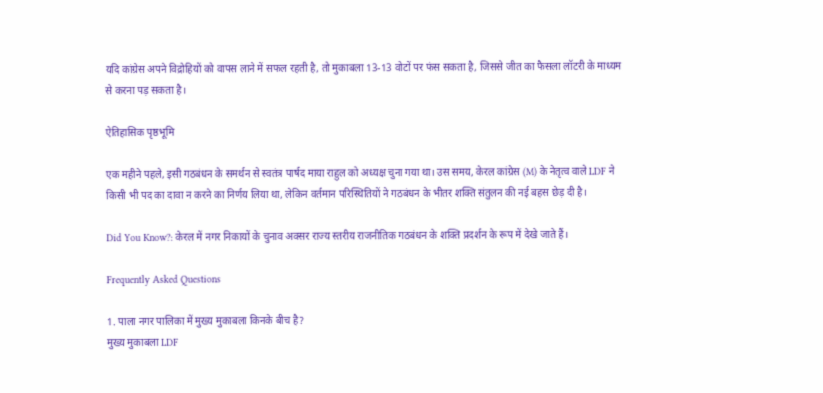यदि कांग्रेस अपने विद्रोहियों को वापस लाने में सफल रहती है, तो मुकाबला 13-13 वोटों पर फंस सकता है, जिससे जीत का फैसला लॉटरी के माध्यम से करना पड़ सकता है।

ऐतिहासिक पृष्ठभूमि

एक महीने पहले, इसी गठबंधन के समर्थन से स्वतंत्र पार्षद माया राहुल को अध्यक्ष चुना गया था। उस समय, केरल कांग्रेस (M) के नेतृत्व वाले LDF ने किसी भी पद का दावा न करने का निर्णय लिया था, लेकिन वर्तमान परिस्थितियों ने गठबंधन के भीतर शक्ति संतुलन की नई बहस छेड़ दी है।

Did You Know?: केरल में नगर निकायों के चुनाव अक्सर राज्य स्तरीय राजनीतिक गठबंधन के शक्ति प्रदर्शन के रूप में देखे जाते हैं।

Frequently Asked Questions

1. पाला नगर पालिका में मुख्य मुकाबला किनके बीच है?
मुख्य मुकाबला LDF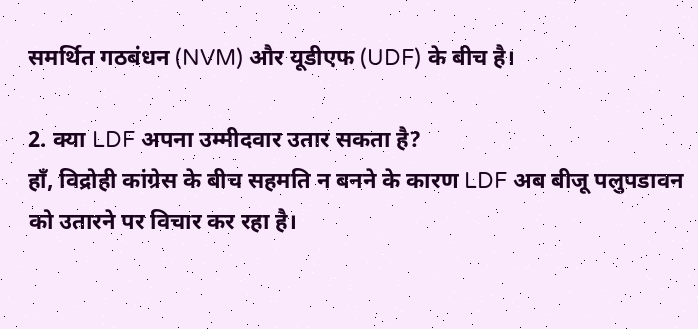समर्थित गठबंधन (NVM) और यूडीएफ (UDF) के बीच है।

2. क्या LDF अपना उम्मीदवार उतार सकता है?
हाँ, विद्रोही कांग्रेस के बीच सहमति न बनने के कारण LDF अब बीजू पलुपडावन को उतारने पर विचार कर रहा है।